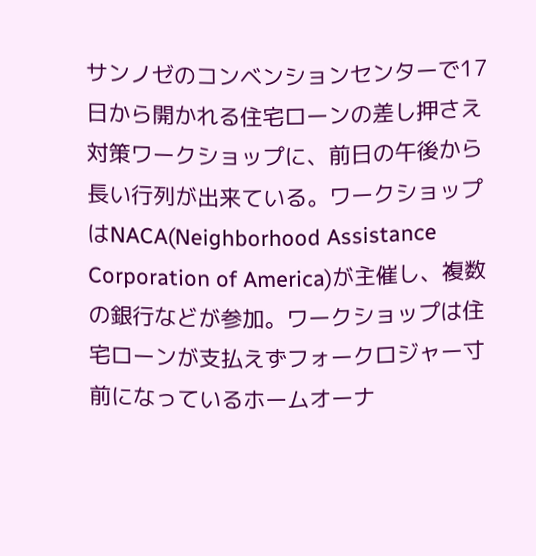サンノゼのコンベンションセンターで17日から開かれる住宅ローンの差し押さえ対策ワークショップに、前日の午後から長い行列が出来ている。ワークショップはNACA(Neighborhood Assistance Corporation of America)が主催し、複数の銀行などが参加。ワークショップは住宅ローンが支払えずフォークロジャー寸前になっているホームオーナ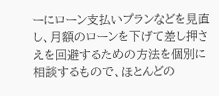ーにローン支払いプランなどを見直し、月額のローンを下げて差し押さえを回避するための方法を個別に相談するもので、ほとんどの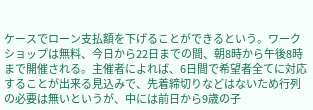ケースでローン支払額を下げることができるという。ワークショップは無料、今日から22日までの間、朝8時から午後8時まで開催される。主催者によれば、6日間で希望者全てに対応することが出来る見込みで、先着締切りなどはないため行列の必要は無いというが、中には前日から9歳の子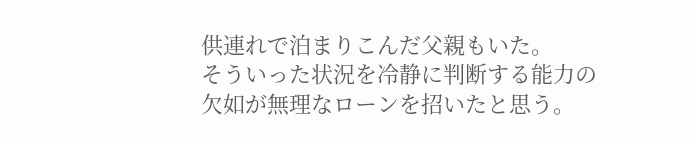供連れで泊まりこんだ父親もいた。
そういった状況を冷静に判断する能力の欠如が無理なローンを招いたと思う。